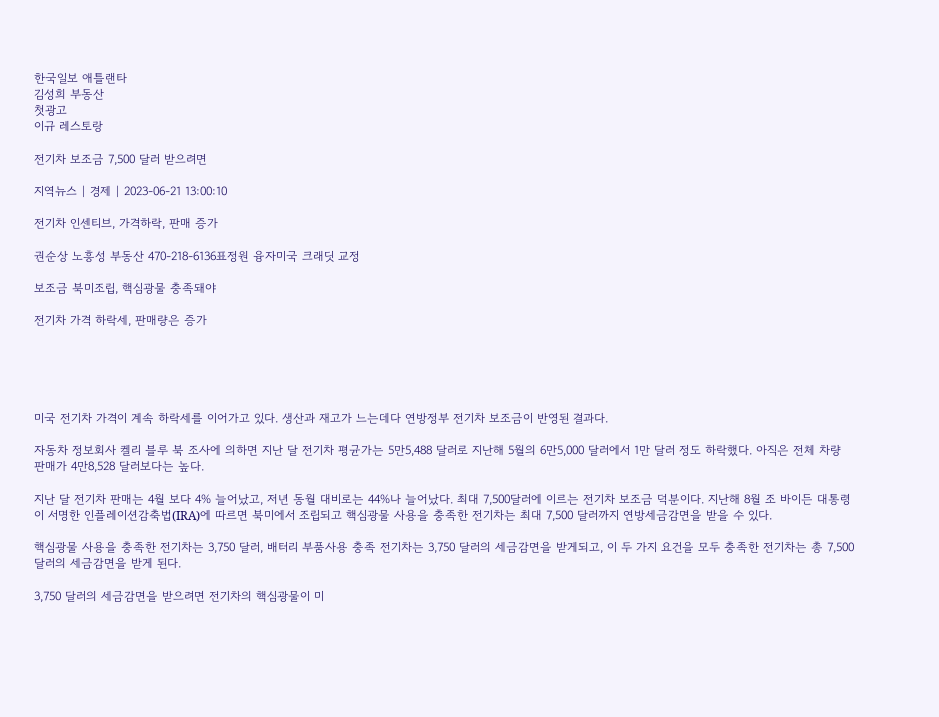한국일보 애틀랜타
김성희 부동산
첫광고
이규 레스토랑

전기차 보조금 7,500 달러 받으려면

지역뉴스 | 경제 | 2023-06-21 13:00:10

전기차 인센티브, 가격하락, 판매 증가

권순상 노흥성 부동산 470-218-6136표정원 융자미국 크래딧 교정

보조금 북미조립, 핵심광물 충족돼야

전기차 가격 하락세, 판매량은 증가





미국 전기차 가격이 계속 하락세를 이어가고 있다. 생산과 재고가 느는데다 연방정부 전기차 보조금이 반영된 결과다.

자동차 정보회사 켈리 블루 북 조사에 의하면 지난 달 전기차 평균가는 5만5,488 달러로 지난해 5월의 6만5,000 달러에서 1만 달러 정도 하락했다. 아직은 전체 차량 판매가 4만8,528 달러보다는 높다.

지난 달 전기차 판매는 4월 보다 4% 늘어났고, 저년 동월 대비로는 44%나 늘어났다. 최대 7,500달러에 이르는 전기차 보조금 덕분이다. 지난해 8월 조 바이든 대통령이 서명한 인플레이션감축법(IRA)에 따르면 북미에서 조립되고 핵심광물 사용을 충족한 전기차는 최대 7,500 달러까지 연방세금감면을 받을 수 있다.

핵심광물 사용을 충족한 전기차는 3,750 달러, 배터리 부품사용 충족 전기차는 3,750 달러의 세금감면을 받게되고, 이 두 가지 요건을 모두 충족한 전기차는 총 7,500달러의 세금감면을 받게 된다.

3,750 달러의 세금감면을 받으려면 전기차의 핵심광물이 미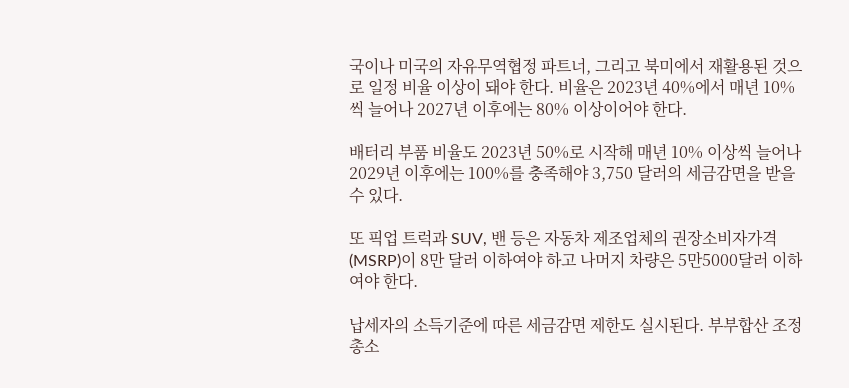국이나 미국의 자유무역협정 파트너, 그리고 북미에서 재활용된 것으로 일정 비율 이상이 돼야 한다. 비율은 2023년 40%에서 매년 10%씩 늘어나 2027년 이후에는 80% 이상이어야 한다.

배터리 부품 비율도 2023년 50%로 시작해 매년 10% 이상씩 늘어나 2029년 이후에는 100%를 충족해야 3,750 달러의 세금감면을 받을 수 있다.

또 픽업 트럭과 SUV, 밴 등은 자동차 제조업체의 권장소비자가격(MSRP)이 8만 달러 이하여야 하고 나머지 차량은 5만5000달러 이하여야 한다.

납세자의 소득기준에 따른 세금감면 제한도 실시된다. 부부합산 조정총소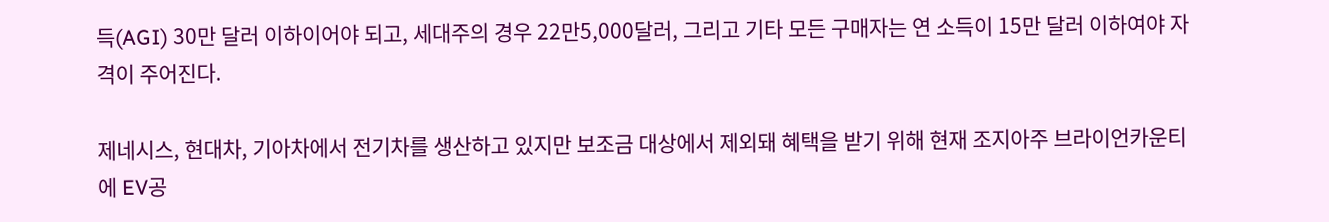득(AGI) 30만 달러 이하이어야 되고, 세대주의 경우 22만5,000달러, 그리고 기타 모든 구매자는 연 소득이 15만 달러 이하여야 자격이 주어진다.

제네시스, 현대차, 기아차에서 전기차를 생산하고 있지만 보조금 대상에서 제외돼 혜택을 받기 위해 현재 조지아주 브라이언카운티에 EV공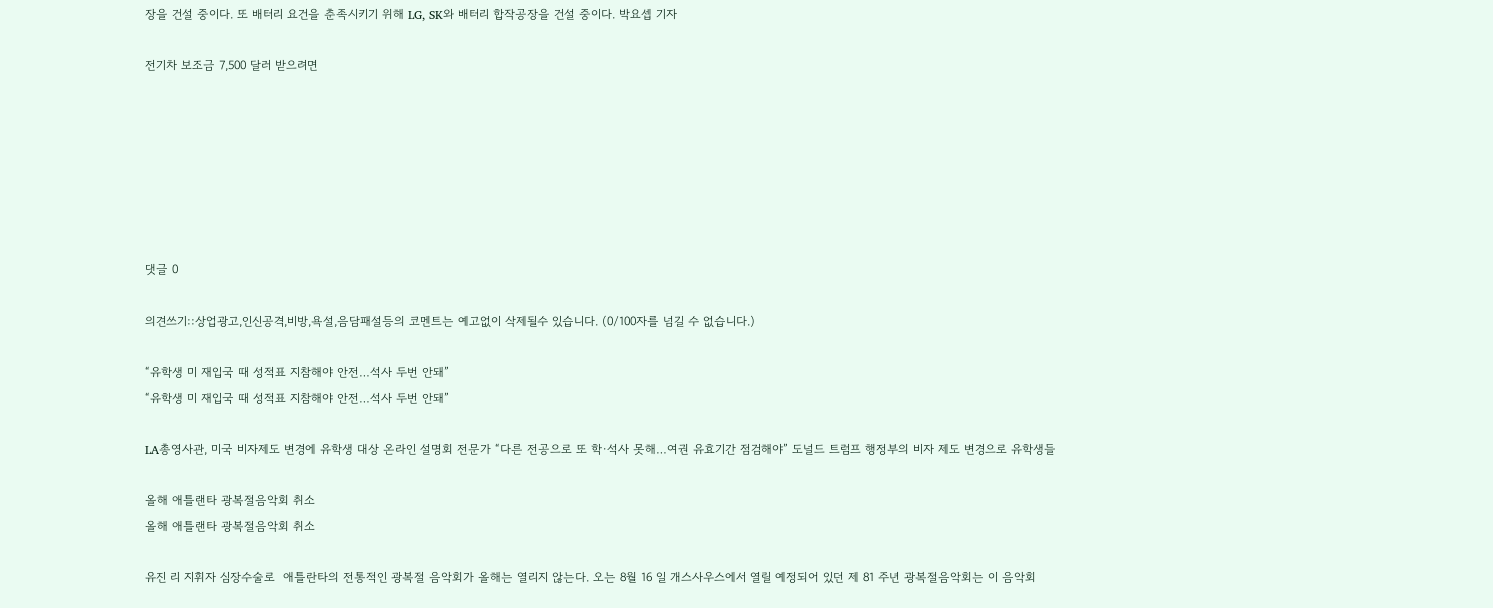장을 건설 중이다. 또 배터리 요건을 춘족시키기 위해 LG, SK와 배터리 합작공장을 건설 중이다. 박요셉 기자

전기차 보조금 7,500 달러 받으려면







댓글 0

의견쓰기::상업광고,인신공격,비방,욕설,음담패설등의 코멘트는 예고없이 삭제될수 있습니다. (0/100자를 넘길 수 없습니다.)

“유학생 미 재입국 때 성적표 지참해야 안전…석사 두번 안돼”
“유학생 미 재입국 때 성적표 지참해야 안전…석사 두번 안돼”

LA총영사관, 미국 비자제도 변경에 유학생 대상 온라인 설명회 전문가 “다른 전공으로 또 학·석사 못해…여권 유효기간 점검해야” 도널드 트럼프 행정부의 비자 제도 변경으로 유학생들

올해 애틀랜타 광복절음악회 취소
올해 애틀랜타 광복절음악회 취소

유진 리 지휘자 심장수술로  애틀란타의 전통적인 광복절 음악회가 올해는 열리지 않는다. 오는 8월 16 일 개스사우스에서 열릴 예정되어 있던 제 81 주년 광복절음악회는 이 음악회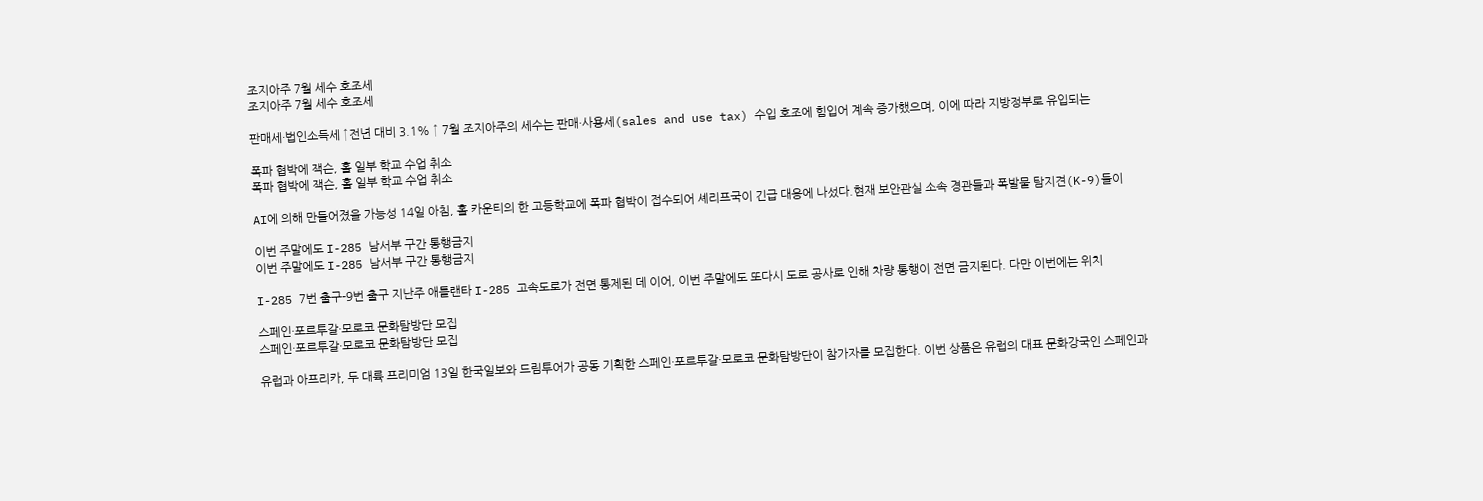조지아주 7월 세수 호조세
조지아주 7월 세수 호조세

판매세·법인소득세 ↑전년 대비 3.1% ↑ 7월 조지아주의 세수는 판매·사용세(sales and use tax) 수입 호조에 힘입어 계속 증가했으며, 이에 따라 지방정부로 유입되는

폭파 협박에 잭슨, 홀 일부 학교 수업 취소
폭파 협박에 잭슨, 홀 일부 학교 수업 취소

AI에 의해 만들어졌을 가능성 14일 아침, 홀 카운티의 한 고등학교에 폭파 협박이 접수되어 셰리프국이 긴급 대응에 나섰다.현재 보안관실 소속 경관들과 폭발물 탐지견(K-9)들이

이번 주말에도 I-285 남서부 구간 통행금지
이번 주말에도 I-285 남서부 구간 통행금지

I-285 7번 출구-9번 출구 지난주 애틀랜타 I-285 고속도로가 전면 통제된 데 이어, 이번 주말에도 또다시 도로 공사로 인해 차량 통행이 전면 금지된다. 다만 이번에는 위치

스페인·포르투갈·모로코 문화탐방단 모집
스페인·포르투갈·모로코 문화탐방단 모집

유럽과 아프리카, 두 대륙 프리미엄 13일 한국일보와 드림투어가 공동 기획한 스페인·포르투갈·모로코 문화탐방단이 참가자를 모집한다. 이번 상품은 유럽의 대표 문화강국인 스페인과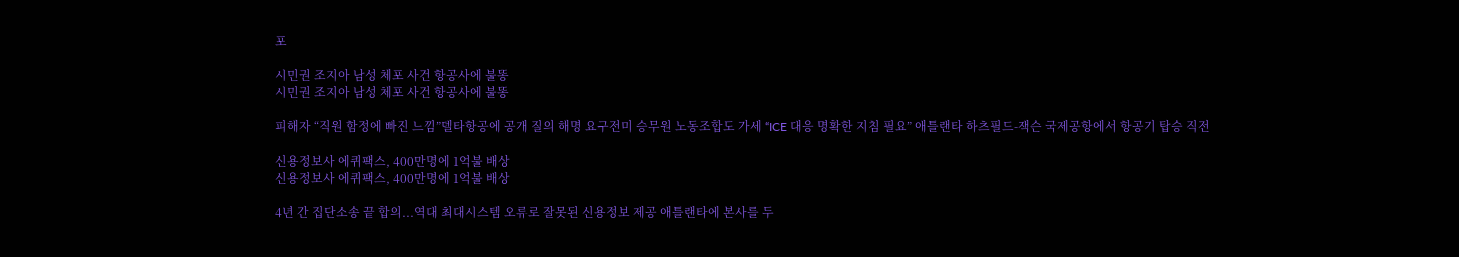포

시민권 조지아 남성 체포 사건 항공사에 불똥
시민권 조지아 남성 체포 사건 항공사에 불똥

피해자 “직원 함정에 빠진 느낌”델타항공에 공개 질의 해명 요구전미 승무원 노동조합도 가세 “ICE 대응 명확한 지침 필요” 애틀랜타 하츠필드-잭슨 국제공항에서 항공기 탑승 직전

신용정보사 에퀴팩스, 400만명에 1억불 배상
신용정보사 에퀴팩스, 400만명에 1억불 배상

4년 간 집단소송 끝 합의...역대 최대시스템 오류로 잘못된 신용정보 제공 애틀랜타에 본사를 두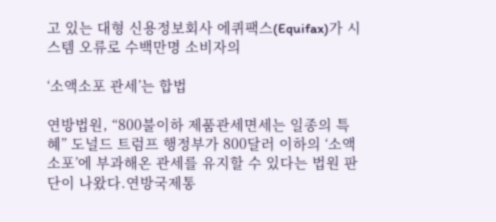고 있는 대형 신용정보회사 에퀴팩스(Equifax)가 시스템 오류로 수백만명 소비자의

‘소액소포 관세’는 합법

연방법원, “800불이하 제품관세면세는 일종의 특혜” 도널드 트럼프 행정부가 800달러 이하의 ‘소액 소포’에 부과해온 관세를 유지할 수 있다는 법원 판단이 나왔다.연방국제통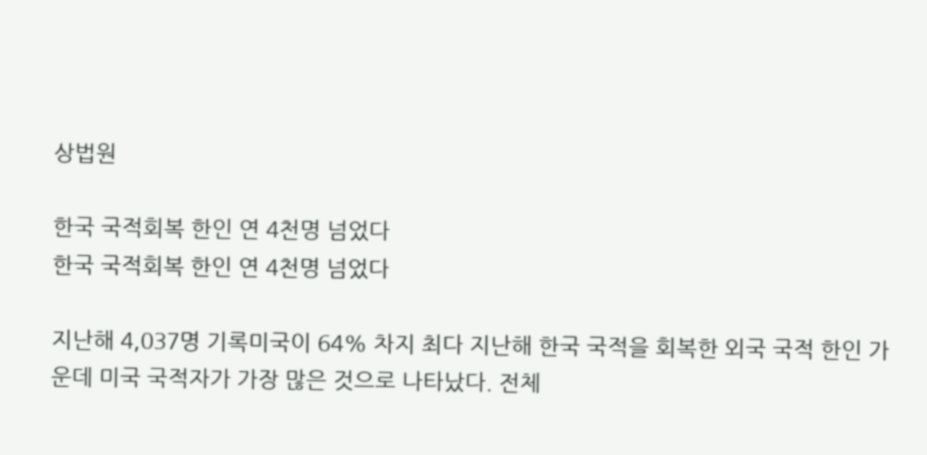상법원

한국 국적회복 한인 연 4천명 넘었다
한국 국적회복 한인 연 4천명 넘었다

지난해 4,037명 기록미국이 64% 차지 최다 지난해 한국 국적을 회복한 외국 국적 한인 가운데 미국 국적자가 가장 많은 것으로 나타났다. 전체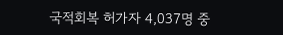국적회복 허가자 4,037명 중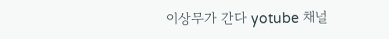이상무가 간다 yotube 채널